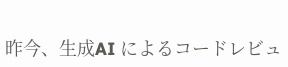昨今、生成AI によるコードレビュ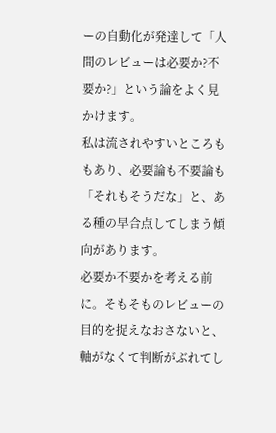ーの自動化が発達して「人間のレビューは必要か?不要か?」という論をよく見かけます。
私は流されやすいところももあり、必要論も不要論も「それもそうだな」と、ある種の早合点してしまう傾向があります。
必要か不要かを考える前に。そもそものレビューの目的を捉えなおさないと、軸がなくて判断がぶれてし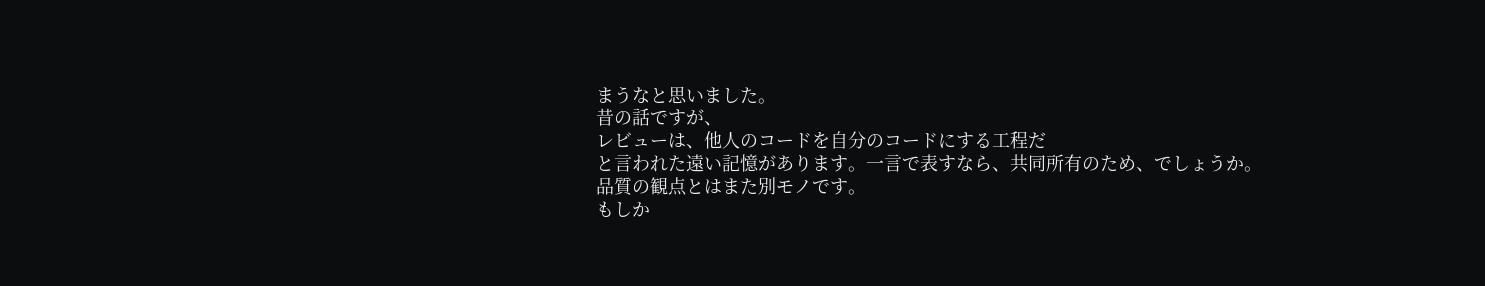まうなと思いました。
昔の話ですが、
レビューは、他人のコードを自分のコードにする工程だ
と言われた遠い記憶があります。一言で表すなら、共同所有のため、でしょうか。
品質の観点とはまた別モノです。
もしか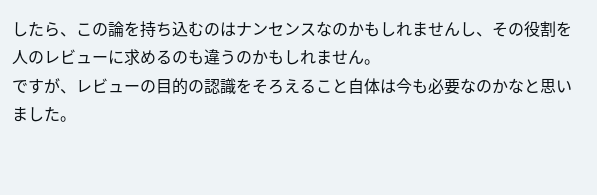したら、この論を持ち込むのはナンセンスなのかもしれませんし、その役割を人のレビューに求めるのも違うのかもしれません。
ですが、レビューの目的の認識をそろえること自体は今も必要なのかなと思いました。